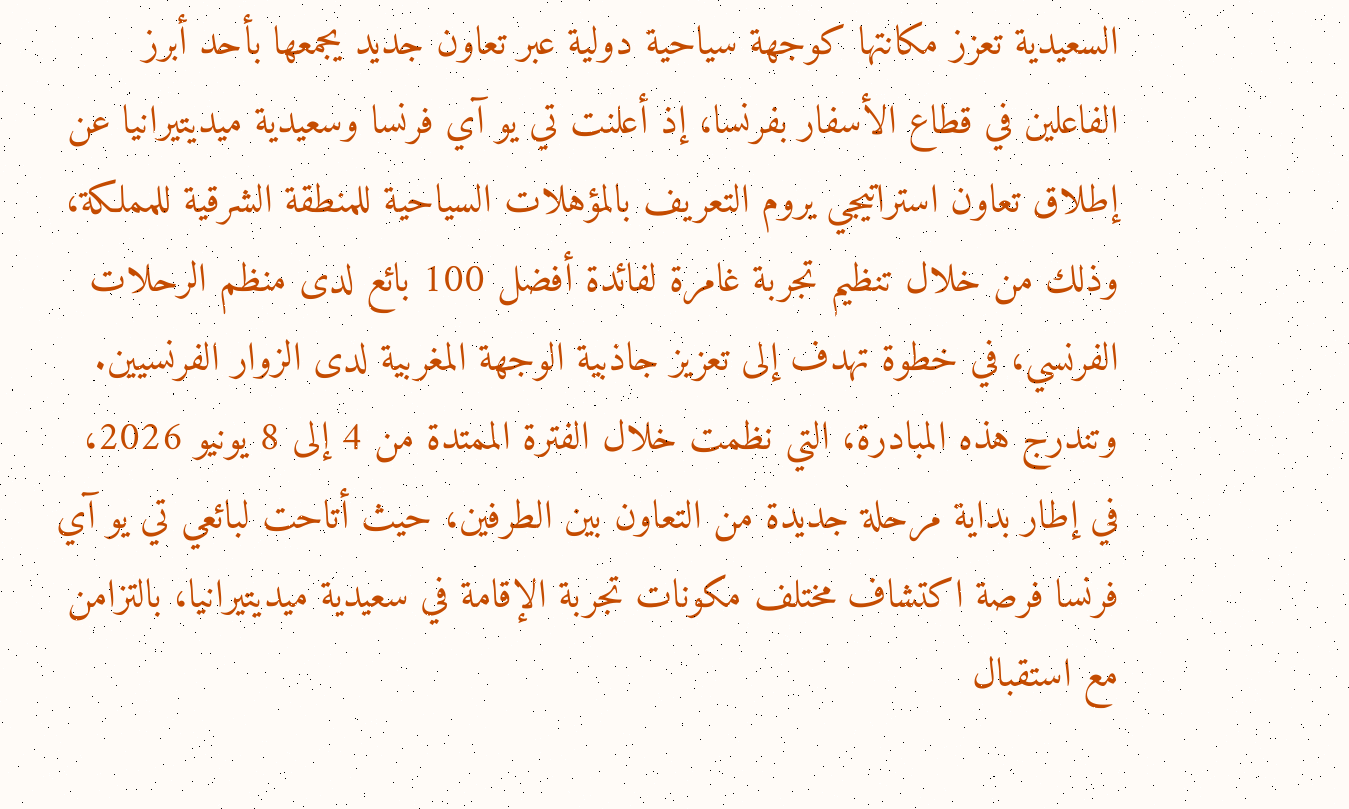السعيدية تعزز مكانتها كوجهة سياحية دولية عبر تعاون جديد يجمعها بأحد أبرز الفاعلين في قطاع الأسفار بفرنسا، إذ أعلنت تي يو آي فرنسا وسعيدية ميديتيرانيا عن إطلاق تعاون استراتيجي يروم التعريف بالمؤهلات السياحية للمنطقة الشرقية للمملكة، وذلك من خلال تنظيم تجربة غامرة لفائدة أفضل 100 بائع لدى منظم الرحلات الفرنسي، في خطوة تهدف إلى تعزيز جاذبية الوجهة المغربية لدى الزوار الفرنسيين.
وتندرج هذه المبادرة، التي نظمت خلال الفترة الممتدة من 4 إلى 8 يونيو 2026، في إطار بداية مرحلة جديدة من التعاون بين الطرفين، حيث أتاحت لبائعي تي يو آي فرنسا فرصة اكتشاف مختلف مكونات تجربة الإقامة في سعيدية ميديتيرانيا، بالتزامن مع استقبال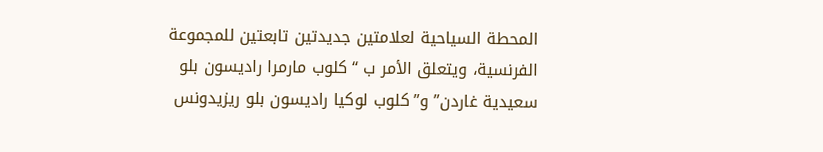المحطة السياحية لعلامتين جديدتين تابعتين للمجموعة الفرنسية، ويتعلق الأمر ب “كلوب مارمرا راديسون بلو سعيدية غاردن” و”كلوب لوكيا راديسون بلو ريزيدونس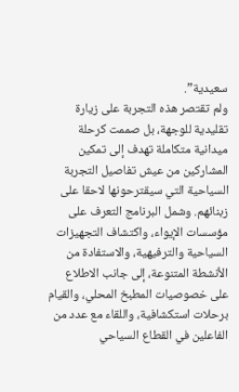سعيدية”.
ولم تقتصر هذه التجربة على زيارة تقليدية للوجهة، بل صممت كرحلة ميدانية متكاملة تهدف إلى تمكين المشاركين من عيش تفاصيل التجربة السياحية التي سيقترحونها لاحقا على زبنائهم. وشمل البرنامج التعرف على مؤسسات الإيواء، واكتشاف التجهيزات السياحية والترفيهية، والاستفادة من الأنشطة المتنوعة، إلى جانب الاطلاع على خصوصيات المطبخ المحلي، والقيام برحلات استكشافية، واللقاء مع عدد من الفاعلين في القطاع السياحي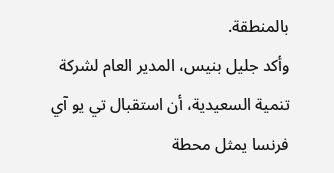بالمنطقة.
وأكد جليل بنيس، المدير العام لشركة تنمية السعيدية، أن استقبال تي يو آي فرنسا يمثل محطة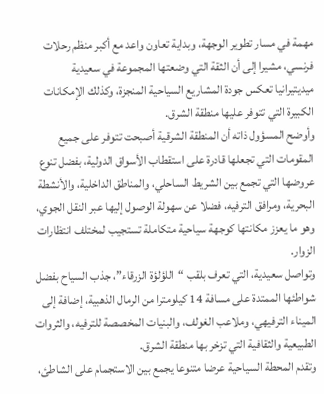مهمة في مسار تطوير الوجهة، وبداية تعاون واعد مع أكبر منظم رحلات فرنسي، مشيرا إلى أن الثقة التي وضعتها المجموعة في سعيدية ميديتيرانيا تعكس جودة المشاريع السياحية المنجزة، وكذلك الإمكانات الكبيرة التي تتوفر عليها منطقة الشرق.
وأوضح المسؤول ذاته أن المنطقة الشرقية أصبحت تتوفر على جميع المقومات التي تجعلها قادرة على استقطاب الأسواق الدولية، بفضل تنوع عروضها التي تجمع بين الشريط الساحلي، والمناطق الداخلية، والأنشطة البحرية، ومرافق الترفيه، فضلا عن سهولة الوصول إليها عبر النقل الجوي، وهو ما يعزز مكانتها كوجهة سياحية متكاملة تستجيب لمختلف انتظارات الزوار.
وتواصل سعيدية، التي تعرف بلقب “اللؤلؤة الزرقاء”، جذب السياح بفضل شواطئها الممتدة على مسافة 14 كيلومترا من الرمال الذهبية، إضافة إلى الميناء الترفيهي، وملاعب الغولف، والبنيات المخصصة للترفيه، والثروات الطبيعية والثقافية التي تزخر بها منطقة الشرق.
وتقدم المحطة السياحية عرضا متنوعا يجمع بين الاستجمام على الشاطئ،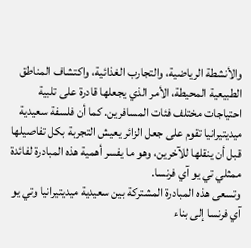والأنشطة الرياضية، والتجارب الغذائية، واكتشاف المناطق الطبيعية المحيطة، الأمر الذي يجعلها قادرة على تلبية احتياجات مختلف فئات المسافرين. كما أن فلسفة سعيدية ميديتيرانيا تقوم على جعل الزائر يعيش التجربة بكل تفاصيلها قبل أن ينقلها للآخرين، وهو ما يفسر أهمية هذه المبادرة لفائدة ممثلي تي يو آي فرنسا.
وتسعى هذه المبادرة المشتركة بين سعيدية ميديتيرانيا وتي يو آي فرنسا إلى بناء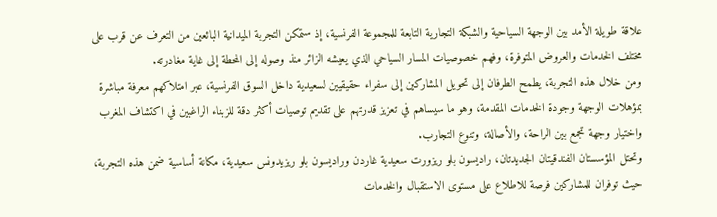علاقة طويلة الأمد بين الوجهة السياحية والشبكة التجارية التابعة للمجموعة الفرنسية، إذ ستمكن التجربة الميدانية البائعين من التعرف عن قرب على مختلف الخدمات والعروض المتوفرة، وفهم خصوصيات المسار السياحي الذي يعيشه الزائر منذ وصوله إلى المحطة إلى غاية مغادرته.
ومن خلال هذه التجربة، يطمح الطرفان إلى تحويل المشاركين إلى سفراء حقيقيين لسعيدية داخل السوق الفرنسية، عبر امتلاكهم معرفة مباشرة بمؤهلات الوجهة وجودة الخدمات المقدمة، وهو ما سيساهم في تعزيز قدرتهم على تقديم توصيات أكثر دقة للزبناء الراغبين في اكتشاف المغرب واختيار وجهة تجمع بين الراحة، والأصالة، وتنوع التجارب.
وتحتل المؤسستان الفندقيتان الجديدتان، راديسون بلو ريزورت سعيدية غاردن وراديسون بلو ريزيدونس سعيدية، مكانة أساسية ضمن هذه التجربة، حيث توفران للمشاركين فرصة للاطلاع على مستوى الاستقبال والخدمات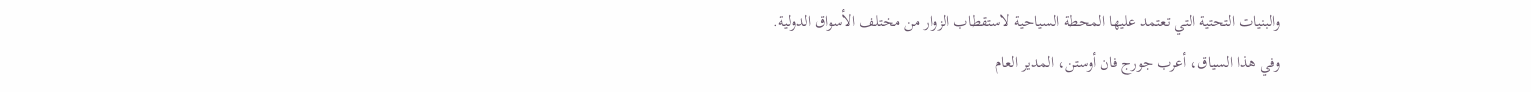والبنيات التحتية التي تعتمد عليها المحطة السياحية لاستقطاب الزوار من مختلف الأسواق الدولية.
وفي هذا السياق، أعرب جورج فان أوستن، المدير العام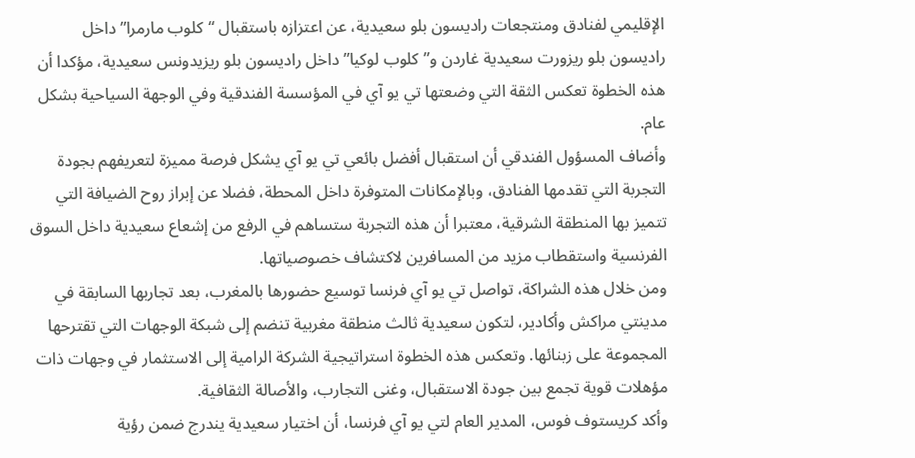الإقليمي لفنادق ومنتجعات راديسون بلو سعيدية، عن اعتزازه باستقبال “كلوب مارمرا” داخل راديسون بلو ريزورت سعيدية غاردن و”كلوب لوكيا” داخل راديسون بلو ريزيدونس سعيدية، مؤكدا أن هذه الخطوة تعكس الثقة التي وضعتها تي يو آي في المؤسسة الفندقية وفي الوجهة السياحية بشكل عام.
وأضاف المسؤول الفندقي أن استقبال أفضل بائعي تي يو آي يشكل فرصة مميزة لتعريفهم بجودة التجربة التي تقدمها الفنادق، وبالإمكانات المتوفرة داخل المحطة، فضلا عن إبراز روح الضيافة التي تتميز بها المنطقة الشرقية، معتبرا أن هذه التجربة ستساهم في الرفع من إشعاع سعيدية داخل السوق الفرنسية واستقطاب مزيد من المسافرين لاكتشاف خصوصياتها.
ومن خلال هذه الشراكة، تواصل تي يو آي فرنسا توسيع حضورها بالمغرب، بعد تجاربها السابقة في مدينتي مراكش وأكادير، لتكون سعيدية ثالث منطقة مغربية تنضم إلى شبكة الوجهات التي تقترحها المجموعة على زبنائها. وتعكس هذه الخطوة استراتيجية الشركة الرامية إلى الاستثمار في وجهات ذات مؤهلات قوية تجمع بين جودة الاستقبال، وغنى التجارب، والأصالة الثقافية.
وأكد كريستوف فوس، المدير العام لتي يو آي فرنسا، أن اختيار سعيدية يندرج ضمن رؤية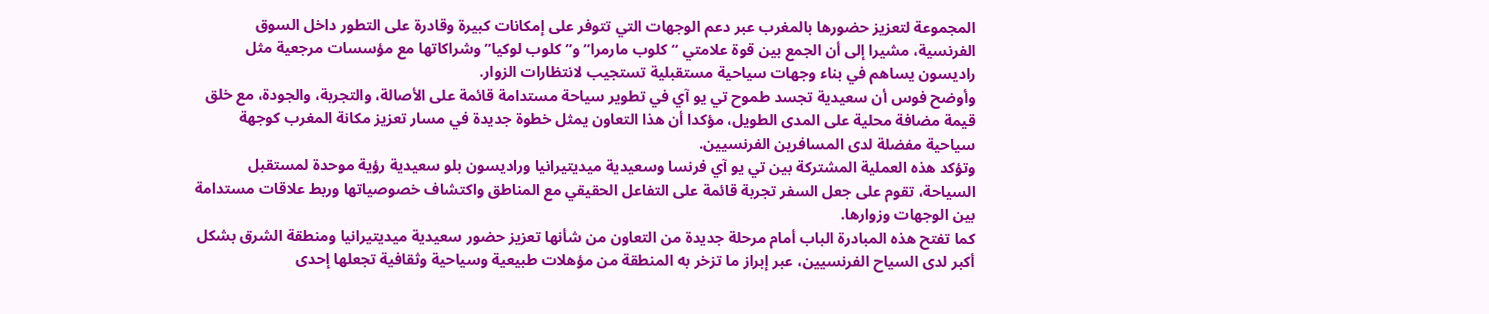المجموعة لتعزيز حضورها بالمغرب عبر دعم الوجهات التي تتوفر على إمكانات كبيرة وقادرة على التطور داخل السوق الفرنسية، مشيرا إلى أن الجمع بين قوة علامتي “كلوب مارمرا” و”كلوب لوكيا” وشراكاتها مع مؤسسات مرجعية مثل راديسون يساهم في بناء وجهات سياحية مستقبلية تستجيب لانتظارات الزوار.
وأوضح فوس أن سعيدية تجسد طموح تي يو آي في تطوير سياحة مستدامة قائمة على الأصالة، والتجربة، والجودة، مع خلق قيمة مضافة محلية على المدى الطويل، مؤكدا أن هذا التعاون يمثل خطوة جديدة في مسار تعزيز مكانة المغرب كوجهة سياحية مفضلة لدى المسافرين الفرنسيين.
وتؤكد هذه العملية المشتركة بين تي يو آي فرنسا وسعيدية ميديتيرانيا وراديسون بلو سعيدية رؤية موحدة لمستقبل السياحة، تقوم على جعل السفر تجربة قائمة على التفاعل الحقيقي مع المناطق واكتشاف خصوصياتها وربط علاقات مستدامة بين الوجهات وزوارها.
كما تفتح هذه المبادرة الباب أمام مرحلة جديدة من التعاون من شأنها تعزيز حضور سعيدية ميديتيرانيا ومنطقة الشرق بشكل أكبر لدى السياح الفرنسيين، عبر إبراز ما تزخر به المنطقة من مؤهلات طبيعية وسياحية وثقافية تجعلها إحدى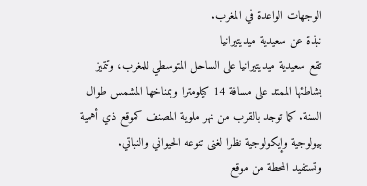الوجهات الواعدة في المغرب.
نبذة عن سعيدية ميديتيرانيا
تقع سعيدية ميديتيرانيا على الساحل المتوسطي للمغرب، وتتميز بشاطئها الممتد على مسافة 14 كيلومترا وبمناخها المشمس طوال السنة. كما توجد بالقرب من نهر ملوية المصنف كموقع ذي أهمية بيولوجية وإيكولوجية نظرا لغنى تنوعه الحيواني والنباتي.
وتستفيد المحطة من موقع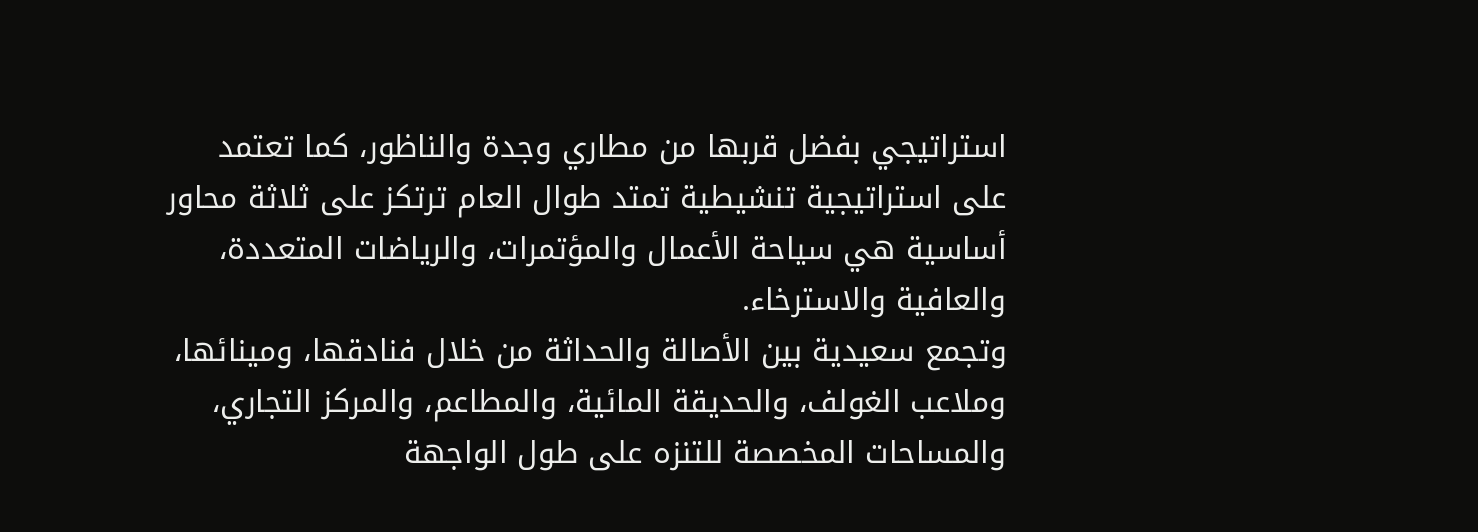استراتيجي بفضل قربها من مطاري وجدة والناظور، كما تعتمد على استراتيجية تنشيطية تمتد طوال العام ترتكز على ثلاثة محاور أساسية هي سياحة الأعمال والمؤتمرات، والرياضات المتعددة، والعافية والاسترخاء.
وتجمع سعيدية بين الأصالة والحداثة من خلال فنادقها، ومينائها، وملاعب الغولف، والحديقة المائية، والمطاعم، والمركز التجاري، والمساحات المخصصة للتنزه على طول الواجهة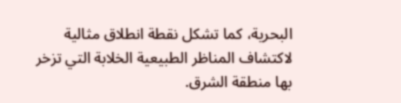البحرية، كما تشكل نقطة انطلاق مثالية لاكتشاف المناظر الطبيعية الخلابة التي تزخر بها منطقة الشرق.